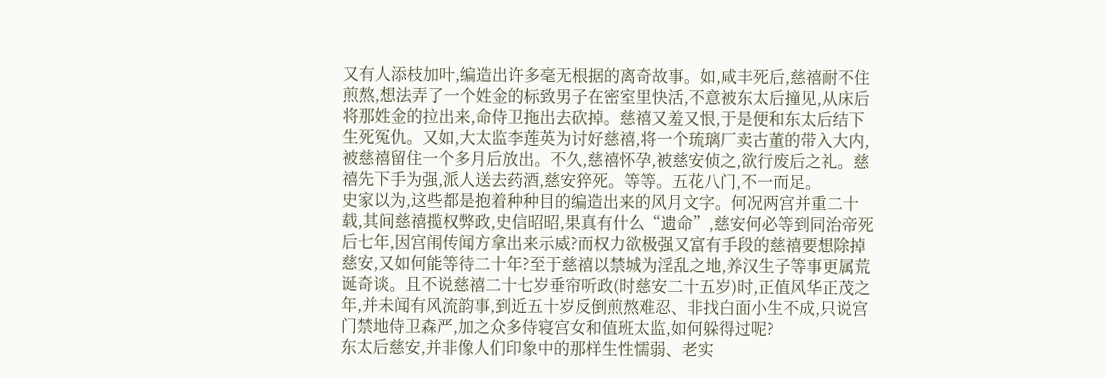又有人添枝加叶,编造出许多毫无根据的离奇故事。如,咸丰死后,慈禧耐不住煎熬,想法弄了一个姓金的标致男子在密室里快活,不意被东太后撞见,从床后将那姓金的拉出来,命侍卫拖出去砍掉。慈禧又羞又恨,于是便和东太后结下生死冤仇。又如,大太监李莲英为讨好慈禧,将一个琉璃厂卖古董的带入大内,被慈禧留住一个多月后放出。不久,慈禧怀孕,被慈安侦之,欲行废后之礼。慈禧先下手为强,派人送去药酒,慈安猝死。等等。五花八门,不一而足。
史家以为,这些都是抱着种种目的编造出来的风月文字。何况两宫并重二十载,其间慈禧揽权弊政,史信昭昭,果真有什么“遗命”,慈安何必等到同治帝死后七年,因宫闱传闻方拿出来示威?而权力欲极强又富有手段的慈禧要想除掉慈安,又如何能等待二十年?至于慈禧以禁城为淫乱之地,养汉生子等事更属荒诞奇谈。且不说慈禧二十七岁垂帘听政(时慈安二十五岁)时,正值风华正茂之年,并未闻有风流韵事,到近五十岁反倒煎熬难忍、非找白面小生不成,只说宫门禁地侍卫森严,加之众多侍寝宫女和值班太监,如何躲得过呢?
东太后慈安,并非像人们印象中的那样生性懦弱、老实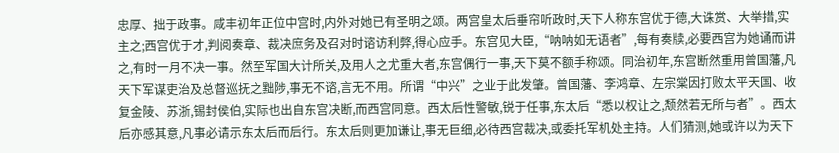忠厚、拙于政事。咸丰初年正位中宫时,内外对她已有圣明之颂。两宫皇太后垂帘听政时,天下人称东宫优于德,大诛赏、大举措,实主之;西宫优于才,判阅奏章、裁决庶务及召对时谘访利弊,得心应手。东宫见大臣,“呐呐如无语者”,每有奏牍,必要西宫为她诵而讲之,有时一月不决一事。然至军国大计所关,及用人之尤重大者,东宫偶行一事,天下莫不额手称颂。同治初年,东宫断然重用曾国藩,凡天下军谋吏治及总督巡抚之黜陟,事无不谘,言无不用。所谓“中兴”之业于此发肇。曾国藩、李鸿章、左宗棠因打败太平天国、收复金陵、苏浙,锡封侯伯,实际也出自东宫决断,而西宫同意。西太后性警敏,锐于任事,东太后“悉以权让之,颓然若无所与者”。西太后亦感其意,凡事必请示东太后而后行。东太后则更加谦让,事无巨细,必待西宫裁决,或委托军机处主持。人们猜测,她或许以为天下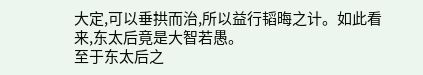大定,可以垂拱而治,所以益行韬晦之计。如此看来,东太后竟是大智若愚。
至于东太后之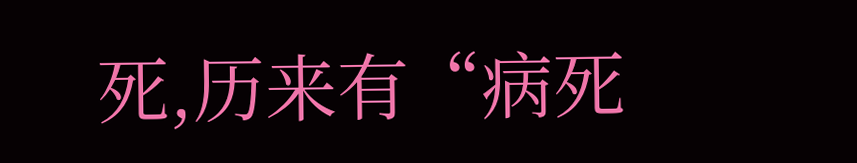死,历来有“病死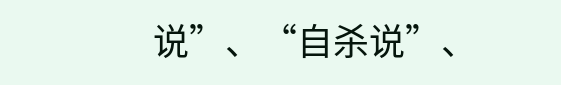说”、“自杀说”、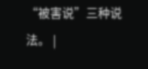“被害说”三种说法。 |